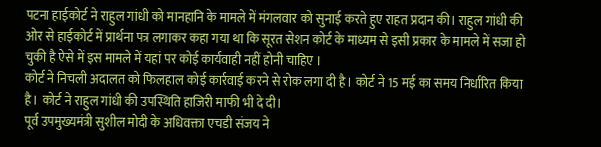पटना हाईकोर्ट ने राहुल गांधी को मानहानि के मामले में मंगलवार को सुनाई करते हुए राहत प्रदान की। राहुल गांधी की ओर से हाईकोर्ट में प्रार्थना पत्र लगाकर कहा गया था कि सूरत सेशन कोर्ट के माध्यम से इसी प्रकार के मामले में सजा हो चुकी है ऐसे में इस मामले में यहां पर कोई कार्यवाही नहीं होनी चाहिए ।
कोर्ट ने निचली अदालत को फिलहाल कोई कार्रवाई करने से रोक लगा दी है। कोर्ट ने 15 मई का समय निर्धारित किया है। कोर्ट ने राहुल गांधी की उपस्थिति हाजिरी माफी भी दे दी।
पूर्व उपमुख्यमंत्री सुशील मोदी के अधिवक्ता एचडी संजय ने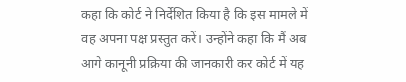कहा कि कोर्ट ने निर्देशित किया है कि इस मामले में वह अपना पक्ष प्रस्तुत करें। उन्होंने कहा कि मैं अब आगे कानूनी प्रक्रिया की जानकारी कर कोर्ट में यह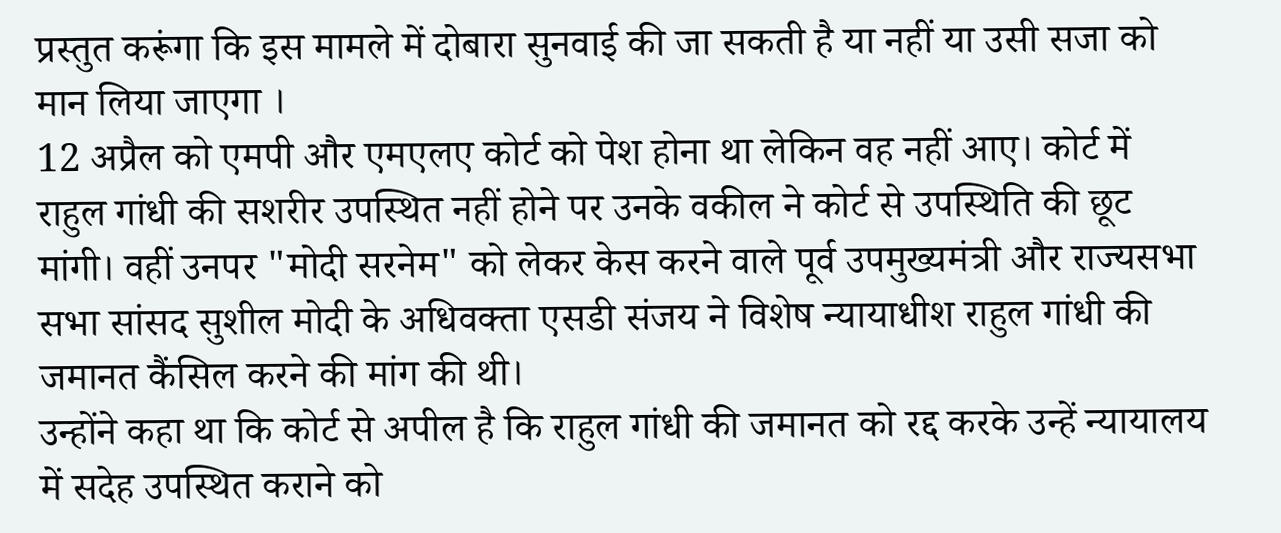प्रस्तुत करूंगा कि इस मामले में दोबारा सुनवाई की जा सकती है या नहीं या उसी सजा को मान लिया जाएगा ।
12 अप्रैल को एमपी और एमएलए कोर्ट को पेश होना था लेकिन वह नहीं आए। कोर्ट में राहुल गांधी की सशरीर उपस्थित नहीं होने पर उनके वकील ने कोर्ट से उपस्थिति की छूट मांगी। वहीं उनपर "मोदी सरनेम" को लेकर केस करने वाले पूर्व उपमुख्यमंत्री और राज्यसभा सभा सांसद सुशील मोदी के अधिवक्ता एसडी संजय ने विशेष न्यायाधीश राहुल गांधी की जमानत कैंसिल करने की मांग की थी।
उन्होंने कहा था कि कोर्ट से अपील है कि राहुल गांधी की जमानत को रद्द करके उन्हें न्यायालय में सदेह उपस्थित कराने को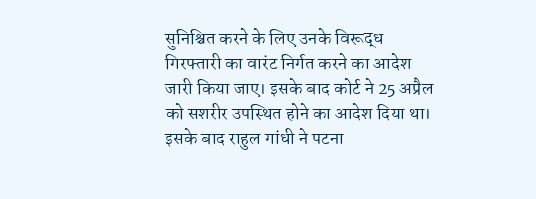सुनिश्चित करने के लिए उनके विरूद्ध गिरफ्तारी का वारंट निर्गत करने का आदेश जारी किया जाए। इसके बाद कोर्ट ने 25 अप्रैल को सशरीर उपस्थित होने का आदेश दिया था। इसके बाद राहुल गांधी ने पटना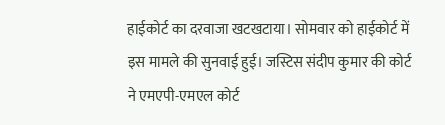हाईकोर्ट का दरवाजा खटखटाया। सोमवार को हाईकोर्ट में इस मामले की सुनवाई हुई। जस्टिस संदीप कुमार की कोर्ट ने एमएपी-एमएल कोर्ट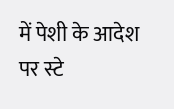में पेशी के आदेश पर स्टे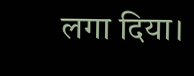लगा दिया।